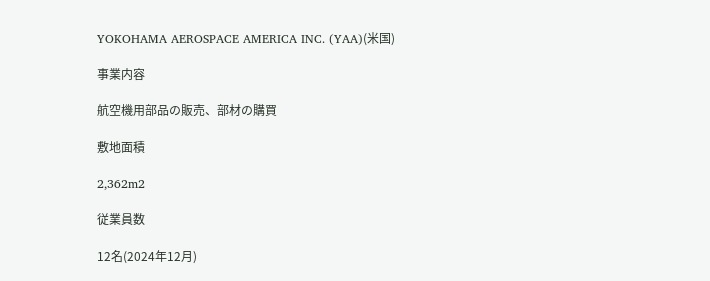YOKOHAMA AEROSPACE AMERICA INC. (YAA)(米国)

事業内容

航空機用部品の販売、部材の購買

敷地面積

2,362m2

従業員数

12名(2024年12月)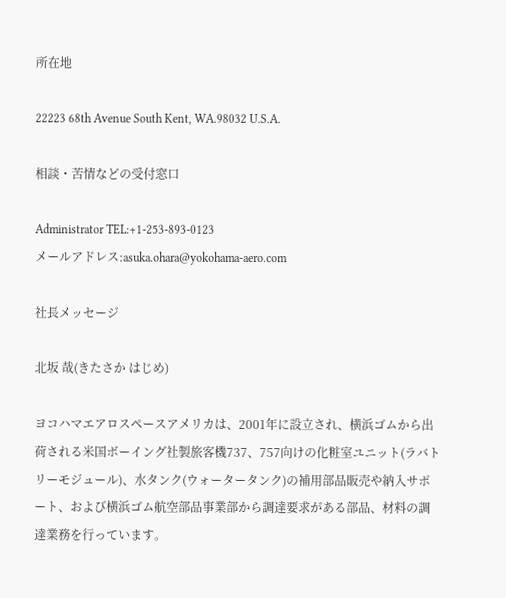所在地

22223 68th Avenue South Kent, WA.98032 U.S.A.

相談・苦情などの受付窓口

Administrator TEL:+1-253-893-0123
メールアドレス:asuka.ohara@yokohama-aero.com

社長メッセージ

北坂 哉(きたさか はじめ)

ヨコハマエアロスペースアメリカは、2001年に設立され、横浜ゴムから出荷される米国ボーイング社製旅客機737、757向けの化粧室ユニット(ラバトリーモジュール)、水タンク(ウォータータンク)の補用部品販売や納入サポート、および横浜ゴム航空部品事業部から調達要求がある部品、材料の調達業務を行っています。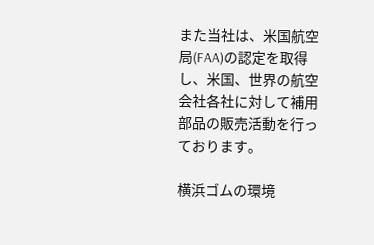また当社は、米国航空局(FAA)の認定を取得し、米国、世界の航空会社各社に対して補用部品の販売活動を行っております。

横浜ゴムの環境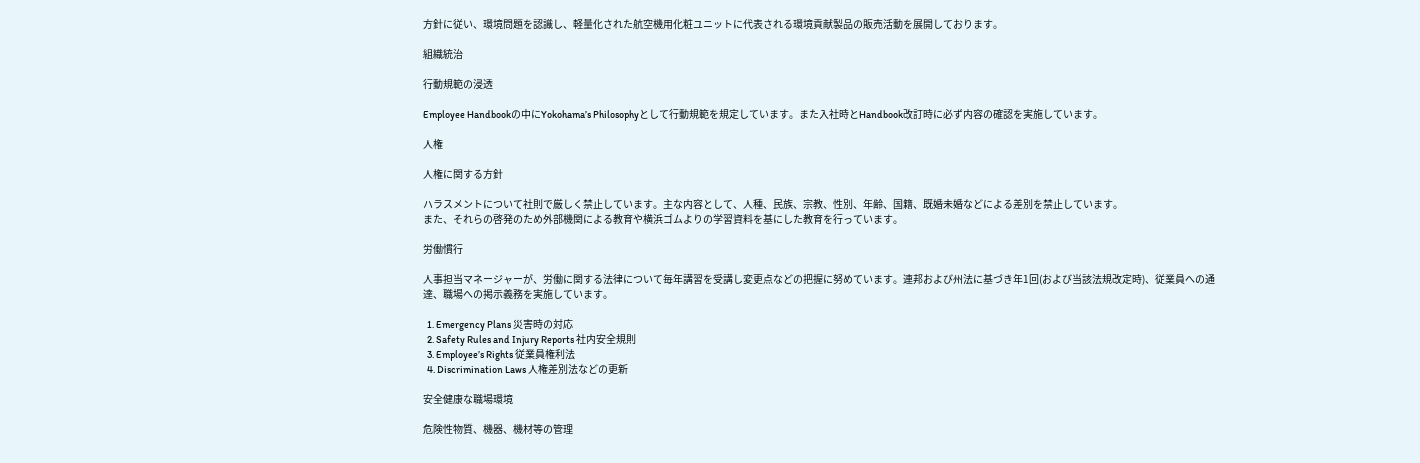方針に従い、環境問題を認識し、軽量化された航空機用化粧ユニットに代表される環境貢献製品の販売活動を展開しております。

組織統治

行動規範の浸透

Employee Handbookの中にYokohama’s Philosophyとして行動規範を規定しています。また入社時とHandbook改訂時に必ず内容の確認を実施しています。

人権

人権に関する方針

ハラスメントについて社則で厳しく禁止しています。主な内容として、人種、民族、宗教、性別、年齢、国籍、既婚未婚などによる差別を禁止しています。
また、それらの啓発のため外部機関による教育や横浜ゴムよりの学習資料を基にした教育を行っています。

労働慣行

人事担当マネージャーが、労働に関する法律について毎年講習を受講し変更点などの把握に努めています。連邦および州法に基づき年1回(および当該法規改定時)、従業員への通達、職場への掲示義務を実施しています。

  1. Emergency Plans 災害時の対応
  2. Safety Rules and Injury Reports 社内安全規則
  3. Employee’s Rights 従業員権利法
  4. Discrimination Laws 人権差別法などの更新

安全健康な職場環境

危険性物質、機器、機材等の管理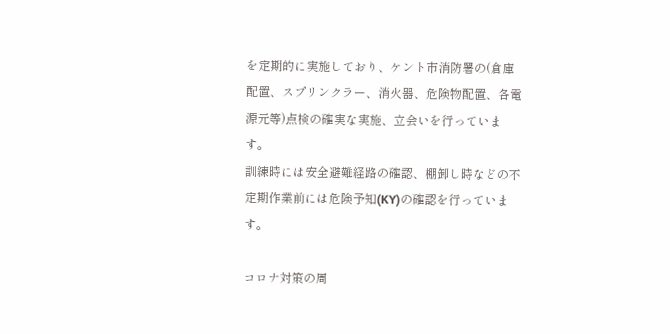を定期的に実施しており、ケント市消防署の(倉庫配置、スプリンクラー、消火器、危険物配置、各電源元等)点検の確実な実施、立会いを行っています。
訓練時には安全避難経路の確認、棚卸し時などの不定期作業前には危険予知(KY)の確認を行っています。

コロナ対策の周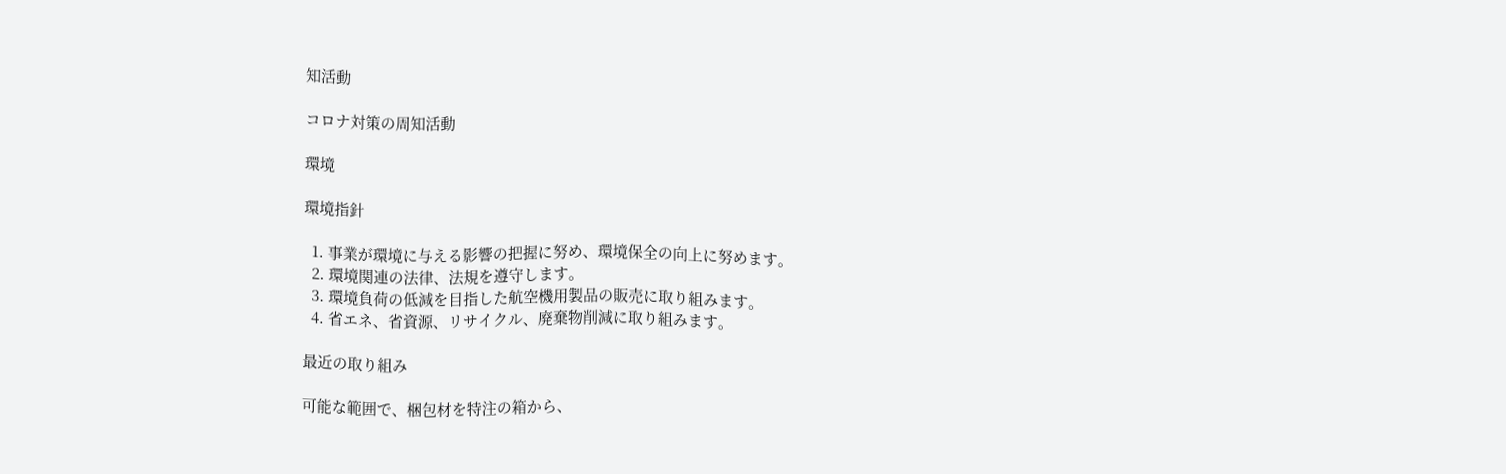知活動

コロナ対策の周知活動

環境

環境指針

  1. 事業が環境に与える影響の把握に努め、環境保全の向上に努めます。
  2. 環境関連の法律、法規を遵守します。
  3. 環境負荷の低減を目指した航空機用製品の販売に取り組みます。
  4. 省エネ、省資源、リサイクル、廃棄物削減に取り組みます。

最近の取り組み

可能な範囲で、梱包材を特注の箱から、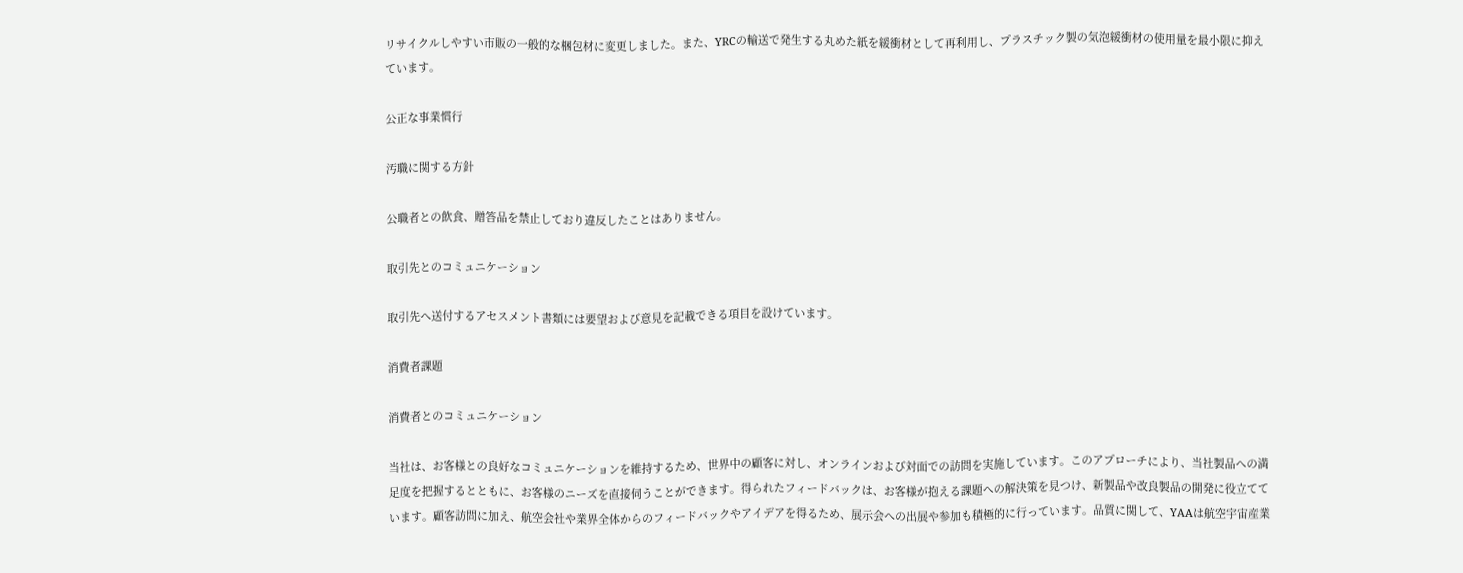リサイクルしやすい市販の一般的な梱包材に変更しました。また、YRCの輸送で発生する丸めた紙を緩衝材として再利用し、プラスチック製の気泡緩衝材の使用量を最小限に抑えています。

公正な事業慣行

汚職に関する方針

公職者との飲食、贈答品を禁止しており違反したことはありません。

取引先とのコミュニケーション

取引先へ送付するアセスメント書類には要望および意見を記載できる項目を設けています。

消費者課題

消費者とのコミュニケーション

当社は、お客様との良好なコミュニケーションを維持するため、世界中の顧客に対し、オンラインおよび対面での訪問を実施しています。このアプローチにより、当社製品への満足度を把握するとともに、お客様のニーズを直接伺うことができます。得られたフィードバックは、お客様が抱える課題への解決策を見つけ、新製品や改良製品の開発に役立てています。顧客訪問に加え、航空会社や業界全体からのフィードバックやアイデアを得るため、展示会への出展や参加も積極的に行っています。品質に関して、YAAは航空宇宙産業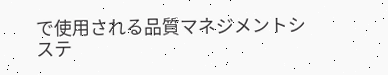で使用される品質マネジメントシステ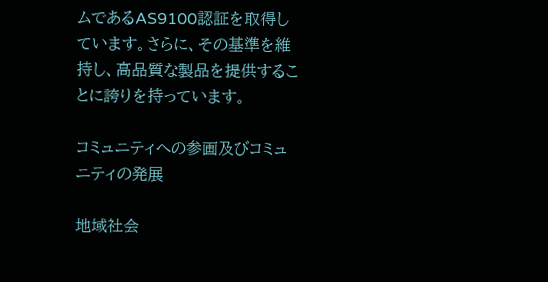ムであるAS9100認証を取得しています。さらに、その基準を維持し、高品質な製品を提供することに誇りを持っています。

コミュニティへの参画及びコミュニティの発展

地域社会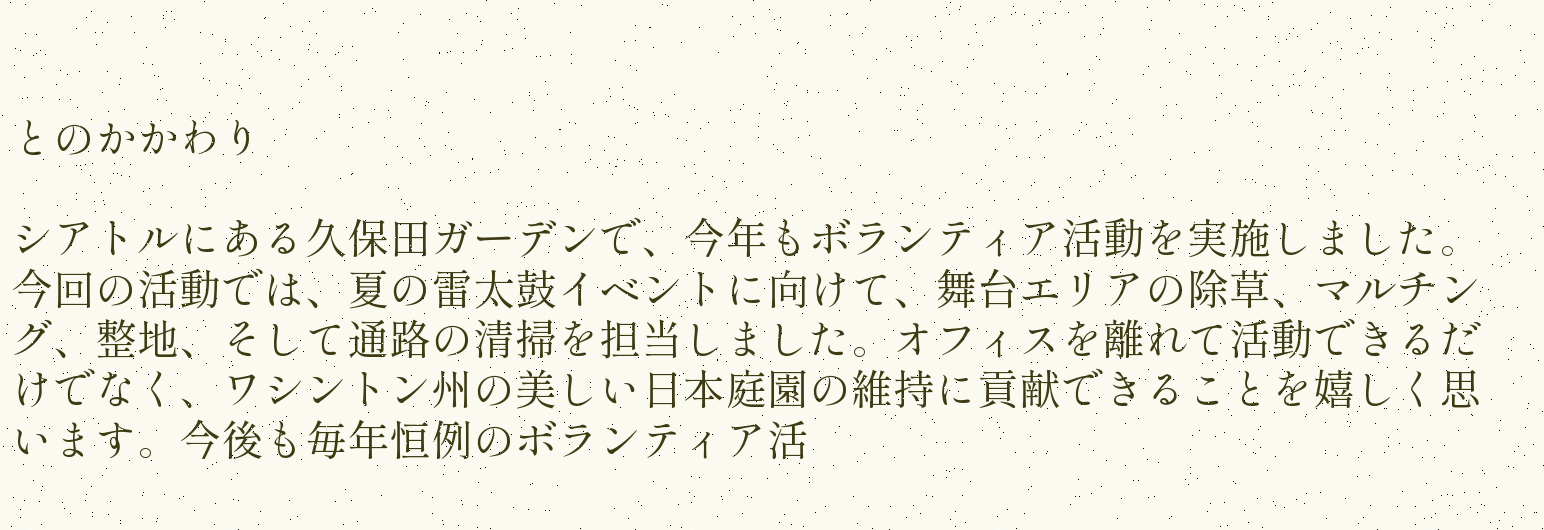とのかかわり

シアトルにある久保田ガーデンで、今年もボランティア活動を実施しました。今回の活動では、夏の雷太鼓イベントに向けて、舞台エリアの除草、マルチング、整地、そして通路の清掃を担当しました。オフィスを離れて活動できるだけでなく、ワシントン州の美しい日本庭園の維持に貢献できることを嬉しく思います。今後も毎年恒例のボランティア活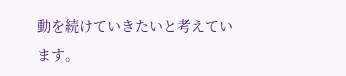動を続けていきたいと考えています。